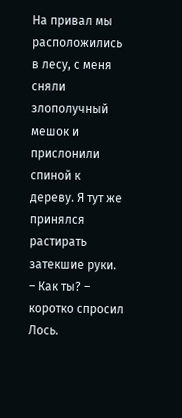На привал мы расположились в лесу, с меня сняли злополучный мешок и прислонили спиной к дереву. Я тут же принялся растирать затекшие руки.
– Как ты? – коротко спросил Лось.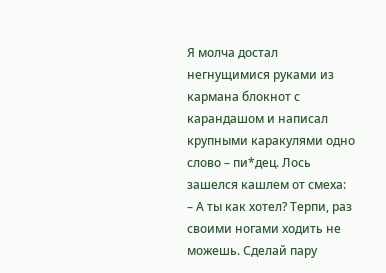Я молча достал негнущимися руками из кармана блокнот с карандашом и написал крупными каракулями одно слово – пи*дец. Лось зашелся кашлем от смеха:
– А ты как хотел? Терпи, раз своими ногами ходить не можешь. Сделай пару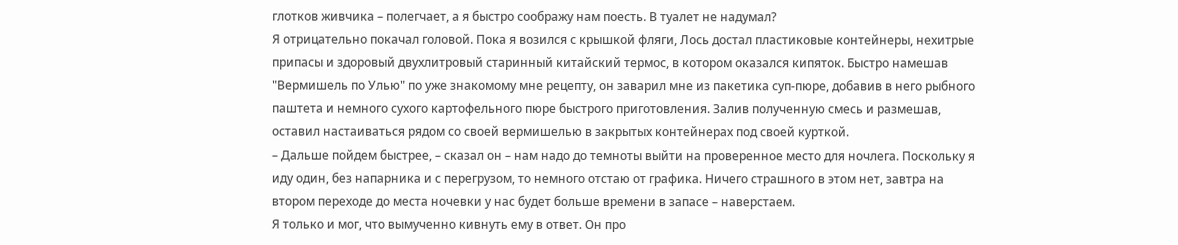глотков живчика – полегчает, а я быстро соображу нам поесть. В туалет не надумал?
Я отрицательно покачал головой. Пока я возился с крышкой фляги, Лось достал пластиковые контейнеры, нехитрые припасы и здоровый двухлитровый старинный китайский термос, в котором оказался кипяток. Быстро намешав "Вермишель по Улью" по уже знакомому мне рецепту, он заварил мне из пакетика суп-пюре, добавив в него рыбного паштета и немного сухого картофельного пюре быстрого приготовления. Залив полученную смесь и размешав, оставил настаиваться рядом со своей вермишелью в закрытых контейнерах под своей курткой.
– Дальше пойдем быстрее, – сказал он – нам надо до темноты выйти на проверенное место для ночлега. Поскольку я иду один, без напарника и с перегрузом, то немного отстаю от графика. Ничего страшного в этом нет, завтра на втором переходе до места ночевки у нас будет больше времени в запасе – наверстаем.
Я только и мог, что вымученно кивнуть ему в ответ. Он про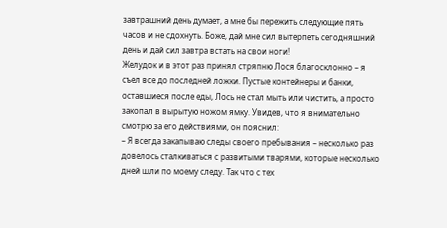завтрашний день думает, а мне бы пережить следующие пять часов и не сдохнуть. Боже, дай мне сил вытерпеть сегодняшний день и дай сил завтра встать на свои ноги!
Желудок и в этот раз принял стряпню Лося благосклонно – я съел все до последней ложки. Пустые контейнеры и банки, оставшиеся после еды, Лось не стал мыть или чистить, а просто закопал в вырытую ножом ямку. Увидев, что я внимательно смотрю за его действиями, он пояснил:
– Я всегда закапываю следы своего пребывания – несколько раз довелось сталкиваться с развитыми тварями, которые несколько дней шли по моему следу. Так что с тех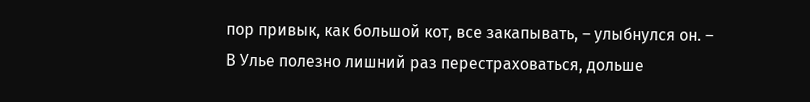пор привык, как большой кот, все закапывать, – улыбнулся он. – В Улье полезно лишний раз перестраховаться, дольше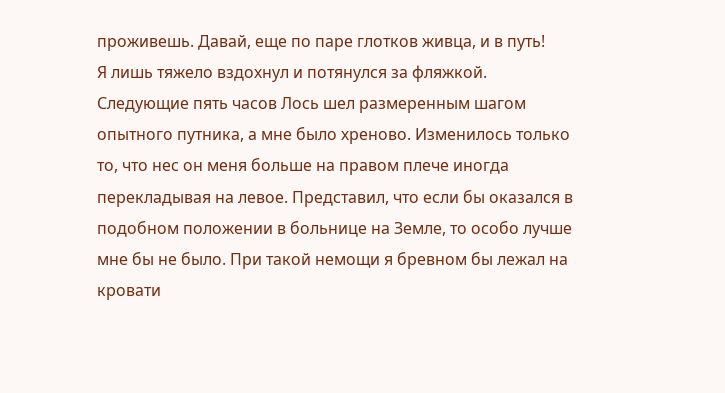проживешь. Давай, еще по паре глотков живца, и в путь!
Я лишь тяжело вздохнул и потянулся за фляжкой.
Следующие пять часов Лось шел размеренным шагом опытного путника, а мне было хреново. Изменилось только то, что нес он меня больше на правом плече иногда перекладывая на левое. Представил, что если бы оказался в подобном положении в больнице на Земле, то особо лучше мне бы не было. При такой немощи я бревном бы лежал на кровати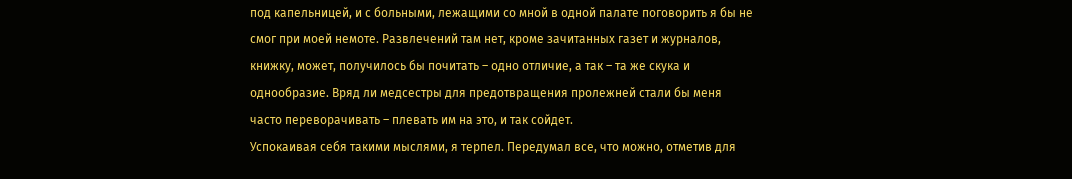под капельницей, и с больными, лежащими со мной в одной палате поговорить я бы не смог при моей немоте. Развлечений там нет, кроме зачитанных газет и журналов, книжку, может, получилось бы почитать – одно отличие, а так – та же скука и однообразие. Вряд ли медсестры для предотвращения пролежней стали бы меня часто переворачивать – плевать им на это, и так сойдет.
Успокаивая себя такими мыслями, я терпел. Передумал все, что можно, отметив для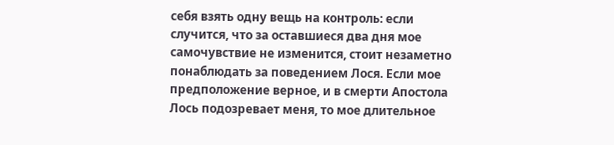себя взять одну вещь на контроль: если случится, что за оставшиеся два дня мое самочувствие не изменится, стоит незаметно понаблюдать за поведением Лося. Если мое предположение верное, и в смерти Апостола Лось подозревает меня, то мое длительное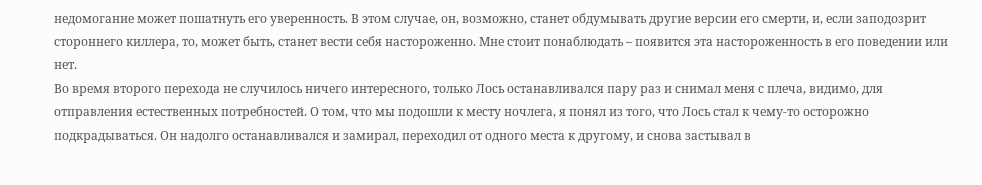недомогание может пошатнуть его уверенность. В этом случае, он, возможно, станет обдумывать другие версии его смерти, и, если заподозрит стороннего киллера, то, может быть, станет вести себя настороженно. Мне стоит понаблюдать – появится эта настороженность в его поведении или нет.
Во время второго перехода не случилось ничего интересного, только Лось останавливался пару раз и снимал меня с плеча, видимо, для отправления естественных потребностей. О том, что мы подошли к месту ночлега, я понял из того, что Лось стал к чему-то осторожно подкрадываться. Он надолго останавливался и замирал, переходил от одного места к другому, и снова застывал в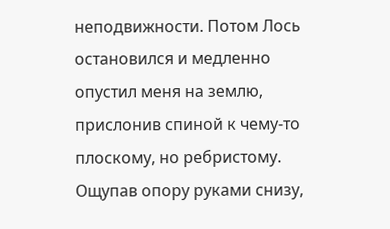неподвижности. Потом Лось остановился и медленно опустил меня на землю, прислонив спиной к чему-то плоскому, но ребристому. Ощупав опору руками снизу,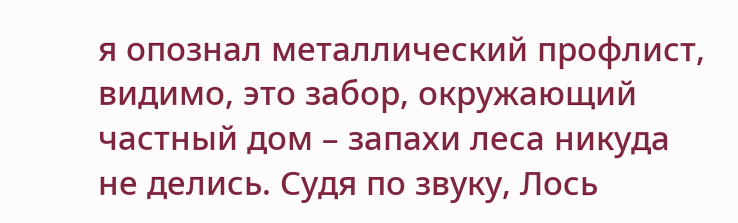я опознал металлический профлист, видимо, это забор, окружающий частный дом – запахи леса никуда не делись. Судя по звуку, Лось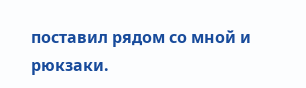поставил рядом со мной и рюкзаки.